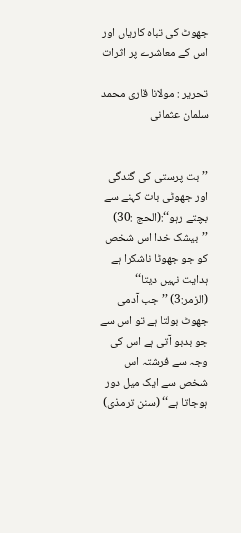جھوٹ کی تباہ کاریاں اور اس کے معاشرے پر اثرات

تحریر : مولانا قاری محمد سلمان عثمانی


’’بت پرستی کی گندگی اور جھوٹی بات کہنے سے بچتے رہو‘‘:(الحج :30) ’’بیشک خدا اس شخص کو جو جھوٹا ناشکرا ہے ہدایت نہیں دیتا‘‘ (الزمر:3) ’’جب آدمی جھوٹ بولتا ہے تو اس سے جو بدبو آتی ہے اس کی وجہ سے فرشتہ اس شخص سے ایک میل دور ہوجاتا ہے‘‘ (سنن ترمذی)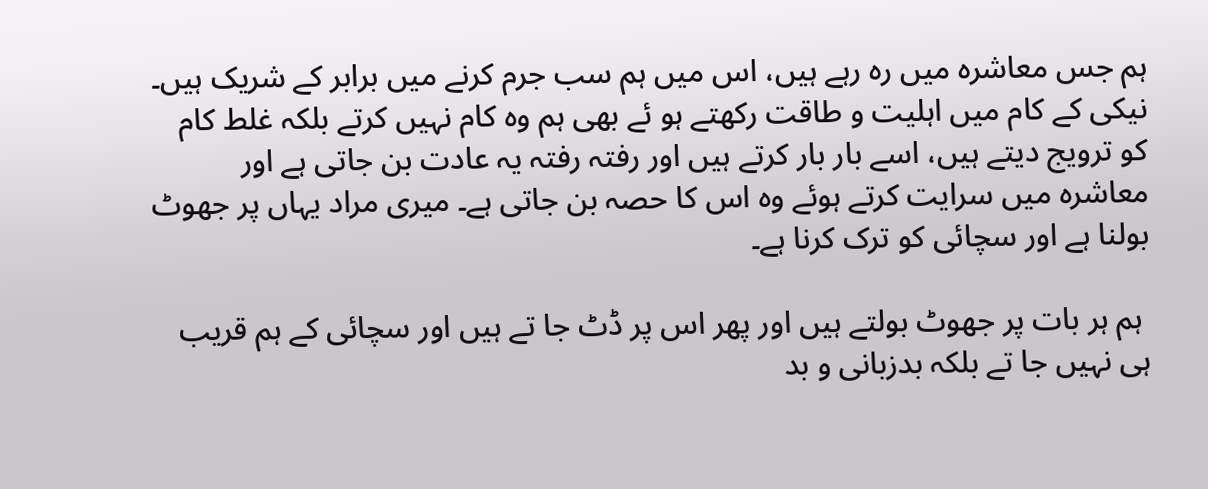ہم جس معاشرہ میں رہ رہے ہیں، اس میں ہم سب جرم کرنے میں برابر کے شریک ہیں۔ نیکی کے کام میں اہلیت و طاقت رکھتے ہو ئے بھی ہم وہ کام نہیں کرتے بلکہ غلط کام کو ترویج دیتے ہیں، اسے بار بار کرتے ہیں اور رفتہ رفتہ یہ عادت بن جاتی ہے اور معاشرہ میں سرایت کرتے ہوئے وہ اس کا حصہ بن جاتی ہے۔ میری مراد یہاں پر جھوٹ بولنا ہے اور سچائی کو ترک کرنا ہے۔

 ہم ہر بات پر جھوٹ بولتے ہیں اور پھر اس پر ڈٹ جا تے ہیں اور سچائی کے ہم قریب ہی نہیں جا تے بلکہ بدزبانی و بد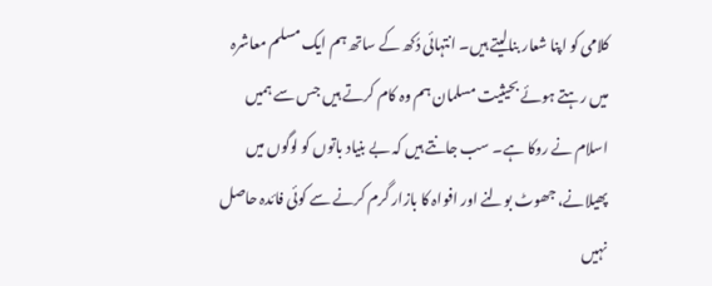کلامی کو اپنا شعار بنالیتے ہیں۔ انتہائی دُکھ کے ساتھ ہم ایک مسلم معاشرہ میں رہتے ہوئے بحیثیت مسلمان ہم وہ کام کرتے ہیں جس سے ہمیں اسلام نے روکا ہے۔ سب جانتے ہیں کہ بے بنیاد باتوں کو لوگوں میں پھیلانے، جھوٹ بولنے اور افواہ کا بازار گرم کرنے سے کوئی فائدہ حاصل نہیں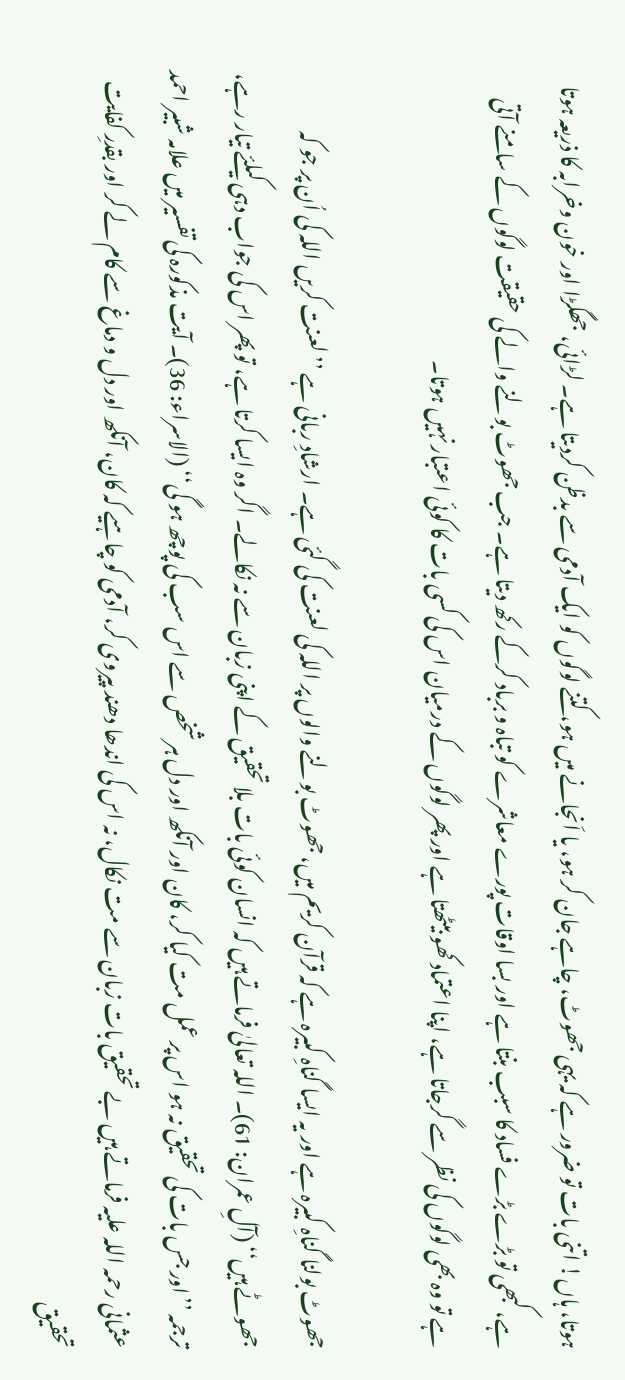ہوتا، ہاں! اتنی بات تو ضرور ہے کہ یہی جھوٹ، چاہے جان کر ہو، یا اَنجانے میں ہو، کتنے لوگوں کو ایک آدمی سے بدظن کردیتا ہے۔ لڑائی، جھگڑا اور خون وخرابہ کا ذریعہ ہوتا ہے، کبھی تو بڑے بڑے فساد کا سبب بنتا ہے اور بسا اوقات پورے معاشرے کو تباہ و برباد کرکے رکھ دیتا ہے۔ جب جھوٹ بولنے والے کی حقیقت لوگوں کے سامنے آتی ہے تو وہ بھی لوگوں کی نظر سے گرجاتا ہے، اپنا اعتماد کھو بیٹھتا ہے اور پھر لوگوں کے درمیان اس کی کسی بات کا کوئی اعتبار نہیں ہوتا۔

جھوٹ بولنا گناہِ کبیرہ ہے اور یہ ایسا گناہِ کبیرہ ہے کہ قرآن کریم میں، جھوٹ بولنے والوں پر اللہ کی لعنت کی گئی ہے۔ ارشادِ ربانی ہے ’’لعنت کریں اللہ کی اُن پر جو کہ جھوٹے ہیں‘‘ (آلِ عمران: 61)۔ اللہ تعالیٰ فرماتے ہیں کہ انسان کوئی بات بلا تحقیق کے اپنی زبان سے نہ نکالے۔ اگر وہ ایسا کرتا ہے، تو پھر اس کی جواب دہی کیلئے تیار رہے، ترجمہ ’’اور جس بات کی تحقیق نہ ہو اس پر عمل مت کیا کر، کان اور آنکھ اور دل ہر شخص سے اس سب کی پوچھ ہو گی‘‘ (الاسراء: 36)۔ آیت مذکورہ کی تفسیر میں علامہ شبیر احمد عثمانی رحمہ اللہ علیہ فرماتے ہیں بے تحقیق بات زبان سے مت نکال، نہ اس کی اندھا دھند پیروی کر، آدمی کو چاہیے کہ کان، آنکھ اور دل و دماغ سے کام لے کر اور بقدرِ کفایت تحقیق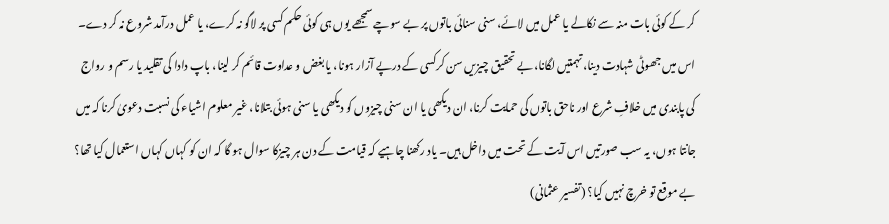کر کے کوئی بات منہ سے نکالے یا عمل میں لائے، سنی سنائی باتوں پر بے سوچے سمجھے یوں ہی کوئی حکم کسی پر لاگو نہ کرے، یا عمل درآمد شروع نہ کر دے۔ اس میں جھوٹی شہادت دینا، تہمتیں لگانا، بے تحقیق چیزیں سن کرکسی کے درپے آزار ہونا، یا بغض و عداوت قائم کر لینا، باپ دادا کی تقلید یا رسم و رواج کی پابندی میں خلافِ شرع اور ناحق باتوں کی حمایت کرنا، ان دیکھی یا ان سنی چیزوں کو دیکھی یا سنی ہوئی بتلانا، غیر معلوم اشیاء کی نسبت دعویٰ کرنا کہ میں جانتا ہوں، یہ سب صورتیں اس آیت کے تحت میں داخل ہیں۔ یاد رکھنا چاہیے کہ قیامت کے دن ہر چیزکا سوال ہو گا کہ ان کو کہاں کہاں استعمال کیا تھا؟ بے موقع تو خرچ نہیں کیا؟ (تفسیر عثمانی)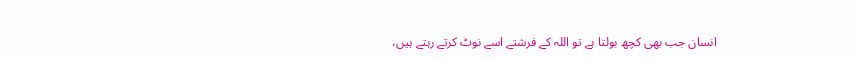انسان جب بھی کچھ بولتا ہے تو اللہ کے فرشتے اسے نوٹ کرتے رہتے ہیں،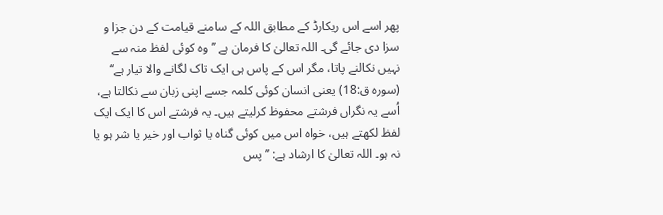پھر اسے اس ریکارڈ کے مطابق اللہ کے سامنے قیامت کے دن جزا و سزا دی جائے گی۔ اللہ تعالیٰ کا فرمان ہے ’’وہ کوئی لفظ منہ سے نہیں نکالنے پاتا، مگر اس کے پاس ہی ایک تاک لگانے والا تیار ہے‘‘ (سورہ ق:18) یعنی انسان کوئی کلمہ جسے اپنی زبان سے نکالتا ہے، اُسے یہ نگراں فرشتے محفوظ کرلیتے ہیں۔ یہ فرشتے اس کا ایک ایک لفظ لکھتے ہیں، خواہ اس میں کوئی گناہ یا ثواب اور خیر یا شر ہو یا نہ ہو۔ اللہ تعالیٰ کا ارشاد ہے: ’’پس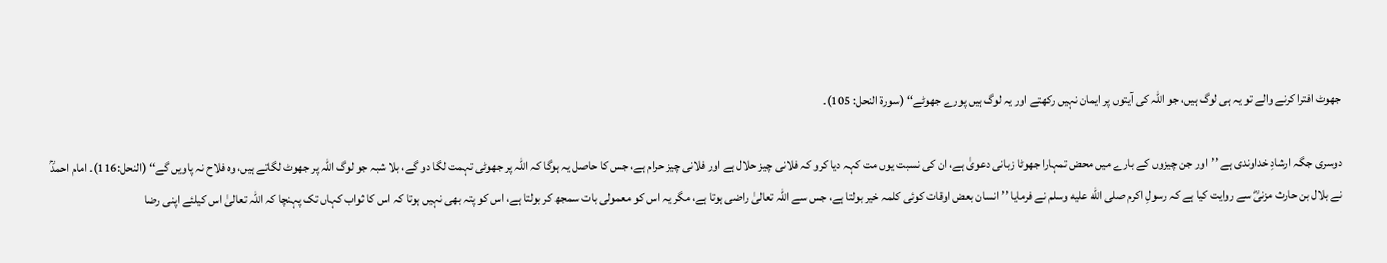جھوٹ افترا کرنے والے تو یہ ہی لوگ ہیں، جو اللہ کی آیتوں پر ایمان نہیں رکھتے اور یہ لوگ ہیں پورے جھوٹے‘‘ (سورۃ النحل: 105)۔

دوسری جگہ ارشادِ خداوندی ہے ’’اور جن چیزوں کے بارے میں محض تمہارا جھوٹا زبانی دعویٰ ہے، ان کی نسبت یوں مت کہہ دیا کرو کہ فلانی چیز حلال ہے اور فلانی چیز حرام ہے، جس کا حاصل یہ ہوگا کہ اللہ پر جھوٹی تہمت لگا دو گے، بلا شبہ جو لوگ اللہ پر جھوٹ لگاتے ہیں، وہ فلاح نہ پاویں گے‘‘ (النحل:116)۔ امام احمدؒ نے بلال بن حارث مزنیؓ سے روایت کیا ہے کہ رسولِ اکرم صلى الله عليه وسلم نے فرمایا ’’انسان بعض اوقات کوئی کلمہ خیر بولتا ہے، جس سے اللہ تعالیٰ راضی ہوتا ہے، مگر یہ اس کو معمولی بات سمجھ کر بولتا ہے، اس کو پتہ بھی نہیں ہوتا کہ اس کا ثواب کہاں تک پہنچا کہ اللہ تعالیٰ اس کیلئے اپنی رضا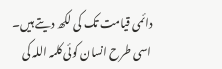دائمی قیامت تک کی لکھ دیتے ہیں۔ اسی طرح انسان کوئی کلمہ اللہ کی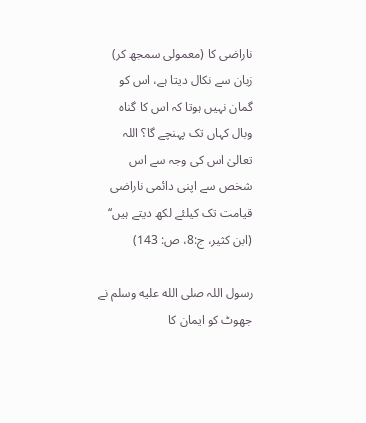ناراضی کا (معمولی سمجھ کر) زبان سے نکال دیتا ہے، اس کو گمان نہیں ہوتا کہ اس کا گناہ وبال کہاں تک پہنچے گا؟ اللہ تعالیٰ اس کی وجہ سے اس شخص سے اپنی دائمی ناراضی قیامت تک کیلئے لکھ دیتے ہیں‘‘ (ابن کثیر، ج:8، ص: 143)

رسول اللہ صلى الله عليه وسلم نے جھوٹ کو ایمان کا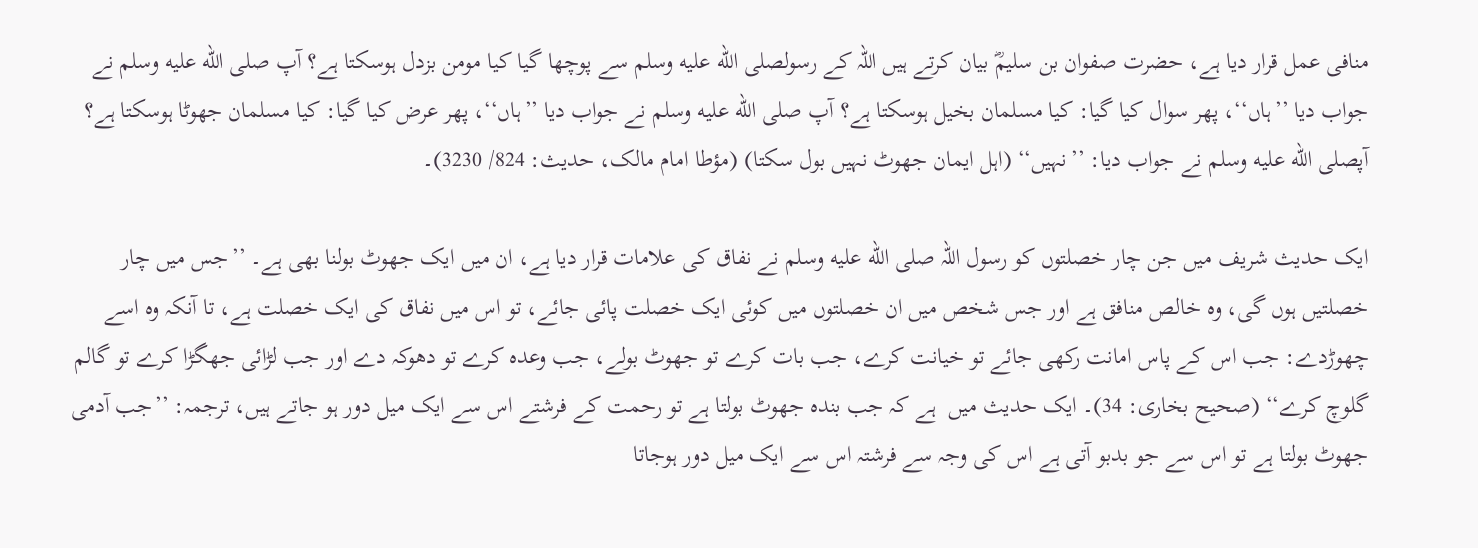منافی عمل قرار دیا ہے، حضرت صفوان بن سلیمؓ بیان کرتے ہیں اللہ کے رسولصلى الله عليه وسلم سے پوچھا گیا کیا مومن بزدل ہوسکتا ہے؟ آپ صلى الله عليه وسلم نے جواب دیا ’’ہاں‘‘، پھر سوال کیا گیا: کیا مسلمان بخیل ہوسکتا ہے؟ آپ صلى الله عليه وسلم نے جواب دیا ’’ہاں‘‘، پھر عرض کیا گیا: کیا مسلمان جھوٹا ہوسکتا ہے؟ آپصلى الله عليه وسلم نے جواب دیا: ’’نہیں‘‘ (اہل ایمان جھوٹ نہیں بول سکتا) (مؤطا امام مالک، حدیث: 824/ 3230)۔

ایک حدیث شریف میں جن چار خصلتوں کو رسول اللہ صلى الله عليه وسلم نے نفاق کی علامات قرار دیا ہے، ان میں ایک جھوٹ بولنا بھی ہے۔ ’’جس میں چار خصلتیں ہوں گی، وہ خالص منافق ہے اور جس شخص میں ان خصلتوں میں کوئی ایک خصلت پائی جائے، تو اس میں نفاق کی ایک خصلت ہے، تا آنکہ وہ اسے چھوڑدے: جب اس کے پاس امانت رکھی جائے تو خیانت کرے، جب بات کرے تو جھوٹ بولے، جب وعدہ کرے تو دھوکہ دے اور جب لڑائی جھگڑا کرے تو گالم گلوچ کرے‘‘ (صحیح بخاری: 34)۔ ایک حدیث میں  ہے کہ جب بندہ جھوٹ بولتا ہے تو رحمت کے فرشتے اس سے ایک میل دور ہو جاتے ہیں، ترجمہ: ’’جب آدمی جھوٹ بولتا ہے تو اس سے جو بدبو آتی ہے اس کی وجہ سے فرشتہ اس سے ایک میل دور ہوجاتا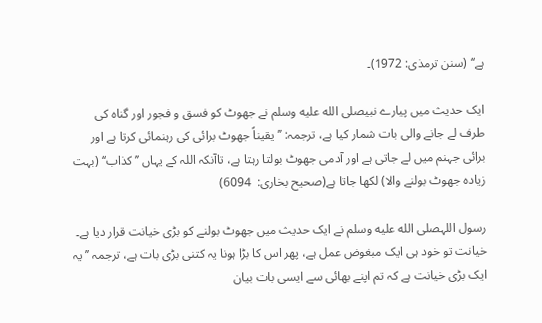ہے‘‘ (سنن ترمذی: 1972)۔

ایک حدیث میں پیارے نبیصلى الله عليه وسلم نے جھوٹ کو فسق و فجور اور گناہ کی طرف لے جانے والی بات شمار کیا ہے، ترجمہ: ’’یقیناً جھوٹ برائی کی رہنمائی کرتا ہے اور برائی جہنم میں لے جاتی ہے اور آدمی جھوٹ بولتا رہتا ہے، تاآنکہ اللہ کے یہاں ’’کذاب‘‘ (بہت زیادہ جھوٹ بولنے والا) لکھا جاتا ہے(صحیح بخاری:  6094)

رسول اللہصلى الله عليه وسلم نے ایک حدیث میں جھوٹ بولنے کو بڑی خیانت قرار دیا ہے۔ خیانت تو خود ہی ایک مبغوض عمل ہے، پھر اس کا بڑا ہونا یہ کتنی بڑی بات ہے، ترجمہ ’’یہ ایک بڑی خیانت ہے کہ تم اپنے بھائی سے ایسی بات بیان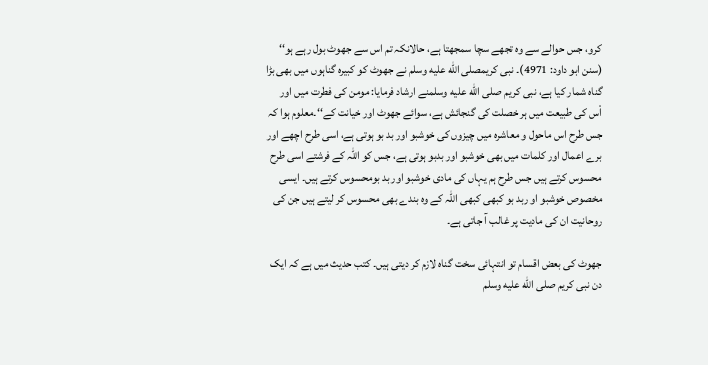کرو، جس حوالے سے وہ تجھے سچا سمجھتا ہے، حالانکہ تم اس سے جھوٹ بول رہے ہو‘‘ (سنن ابو داود: 4971)۔ نبی کریمصلى الله عليه وسلم نے جھوٹ کو کبیرہ گناہوں میں بھی بڑا گناہ شمار کیا ہے، نبی کریم صلى الله عليه وسلمنے ارشاد فرمایا: مومن کی فطرت میں اور اْس کی طبیعت میں ہر خصلت کی گنجائش ہے، سوائے جھوٹ اور خیانت کے‘‘۔معلوم ہوا کہ جس طرح اس ماحول و معاشرہ میں چیزوں کی خوشبو اور بد بو ہوتی ہے، اسی طرح اچھے اور برے اعمال اور کلمات میں بھی خوشبو اور بدبو ہوتی ہے، جس کو اللہ کے فرشتے اسی طرح محسوس کرتے ہیں جس طرح ہم یہاں کی مادی خوشبو اور بد بومحسوس کرتے ہیں۔ ایسی مخصوص خوشبو او ربد بو کبھی کبھی اللہ کے وہ بندے بھی محسوس کر لیتے ہیں جن کی روحانیت ان کی مادیت پر غالب آ جاتی ہے۔

جھوٹ کی بعض اقسام تو انتہائی سخت گناہ لازم کر دیتی ہیں۔ کتب حدیث میں ہے کہ ایک دن نبی کریم صلى الله عليه وسلم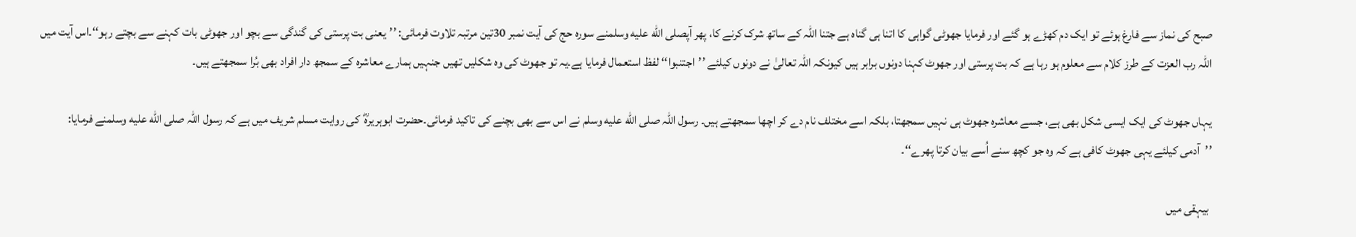صبح کی نماز سے فارغ ہوئے تو ایک دم کھڑے ہو گئے اور فرمایا جھوٹی گواہی کا اتنا ہی گناہ ہے جتنا اللہ کے ساتھ شرک کرنے کا، پھر آپصلى الله عليه وسلمنے سورہ حج کی آیت نمبر 30تین مرتبہ تلاوت فرمائی: ’’یعنی بت پرستی کی گندگی سے بچو اور جھوٹی بات کہنے سے بچتے رہو‘‘۔اس آیت میں اللہ رب العزت کے طرز کلام سے معلوم ہو رہا ہے کہ بت پرستی اور جھوٹ کہنا دونوں برابر ہیں کیونکہ اللہ تعالیٰ نے دونوں کیلئے ’’اجتنبوا‘‘ لفظ استعمال فرمایا ہے۔یہ تو جھوٹ کی وہ شکلیں تھیں جنہیں ہمارے معاشرہ کے سمجھ دار افراد بھی بُرا سمجھتے ہیں۔

یہاں جھوٹ کی ایک ایسی شکل بھی ہے، جسے معاشرہ جھوٹ ہی نہیں سمجھتا، بلکہ اسے مختلف نام دے کر اچھا سمجھتے ہیں۔ رسول اللہ صلى الله عليه وسلم نے اس سے بھی بچنے کی تاکید فرمائی۔حضرت ابوہریرہؓ  کی روایت مسلم شریف میں ہے کہ رسول اللہ صلى الله عليه وسلمنے فرمایا: ’’آدمی کیلئے یہی جھوٹ کافی ہے کہ وہ جو کچھ سنے اُسے بیان کرتا پھرے‘‘۔

 بیہقی میں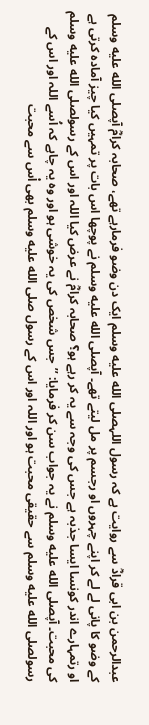عبدالرحمن بن ابی قرادؓ سے روایت ہے کہ رسول اللہصلى الله عليه وسلم ایک دن وضو فرمارہے تھے، صحابہ کرامؓ آپصلى الله عليه وسلم کے وضو کا پانی لے لے کر اپنے چہروں او رجسم پر مل لیتے تھے۔ آپصلى الله عليه وسلم نے پوچھا اس بات پر تمہیں کیا چیز آمادہ کرتی ہے او رتمہارے اندر کونسا ایسا جذبہ ہے جس کی وجہ سے یہ کر رہے ہو؟ صحابہ کرامؓ نے عرض کیا اللہ اور اس کے رسولصلى الله عليه وسلم کی محبت۔ آپصلى الله عليه وسلم نے یہ جواب سن کر فرمایا: ’’جس شخص کی یہ خوشی ہو اور وہ یہ چاہے کہ اُسے اللہ اور اس کے رسولصلى الله عليه وسلم سے حقیقی محبت ہو اور اللہ اور اس کے رسول صلى الله عليه وسلم بھی اْس سے محبت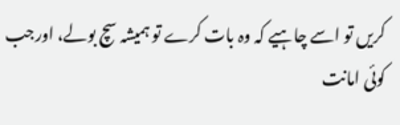کریں تو اسے چاہیے کہ وہ بات کرے تو ہمیشہ سچ بولے، اورجب کوئی امانت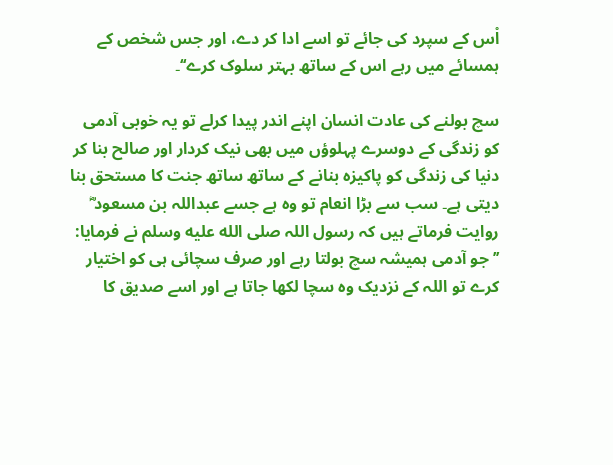اْس کے سپرد کی جائے تو اسے ادا کر دے، اور جس شخص کے ہمسائے میں رہے اس کے ساتھ بہتر سلوک کرے‘‘۔

سچ بولنے کی عادت انسان اپنے اندر پیدا کرلے تو یہ خوبی آدمی کو زندگی کے دوسرے پہلوؤں میں بھی نیک کردار اور صالح بنا کر دنیا کی زندگی کو پاکیزہ بنانے کے ساتھ ساتھ جنت کا مستحق بنا دیتی ہے۔ سب سے بڑا انعام تو وہ ہے جسے عبداللہ بن مسعود ؓ  روایت فرماتے ہیں کہ رسول اللہ صلى الله عليه وسلم نے فرمایا: ’’جو آدمی ہمیشہ سچ بولتا رہے اور صرف سچائی ہی کو اختیار کرے تو اللہ کے نزدیک وہ سچا لکھا جاتا ہے اور اسے صدیق کا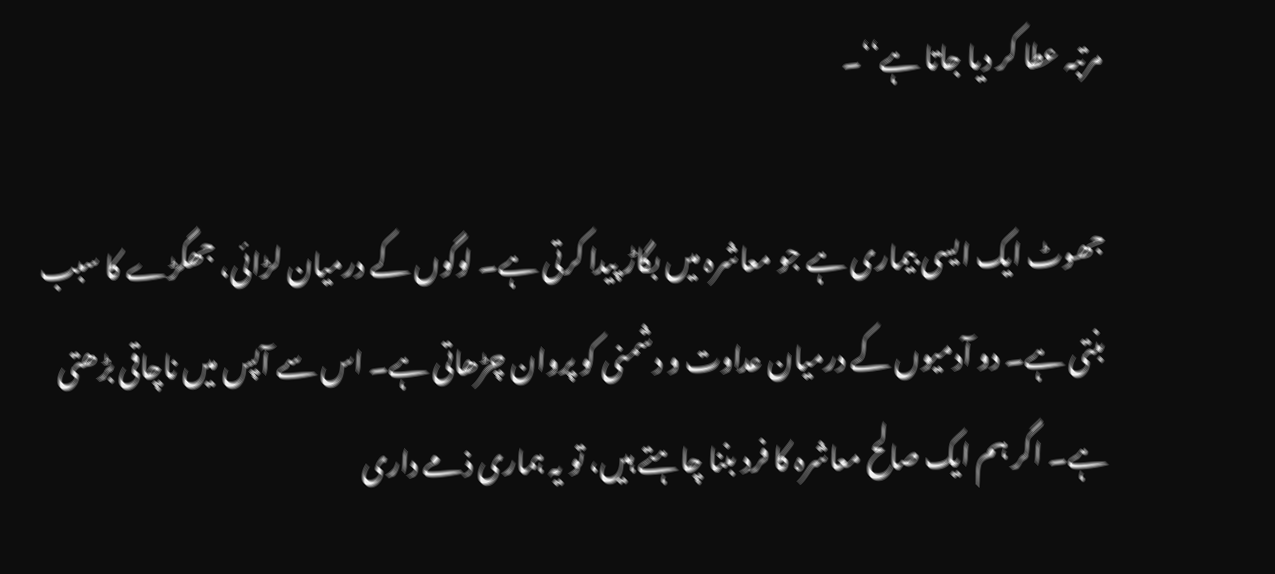مرتبہ عطا کر دیا جاتا ہے‘‘۔

جھوٹ ایک ایسی بیماری ہے جو معاشرہ میں بگاڑ پیدا کرتی ہے۔ لوگوں کے درمیان لڑائی، جھگڑے کا سبب بنتی ہے۔ دو آدمیوں کے درمیان عداوت و دشمنی کو پروان چڑھاتی ہے۔ اس سے آپس میں ناچاقی بڑھتی ہے۔ اگر ہم ایک صالح معاشرہ کا فرد بننا چاہتے ہیں، تو یہ ہماری ذمے داری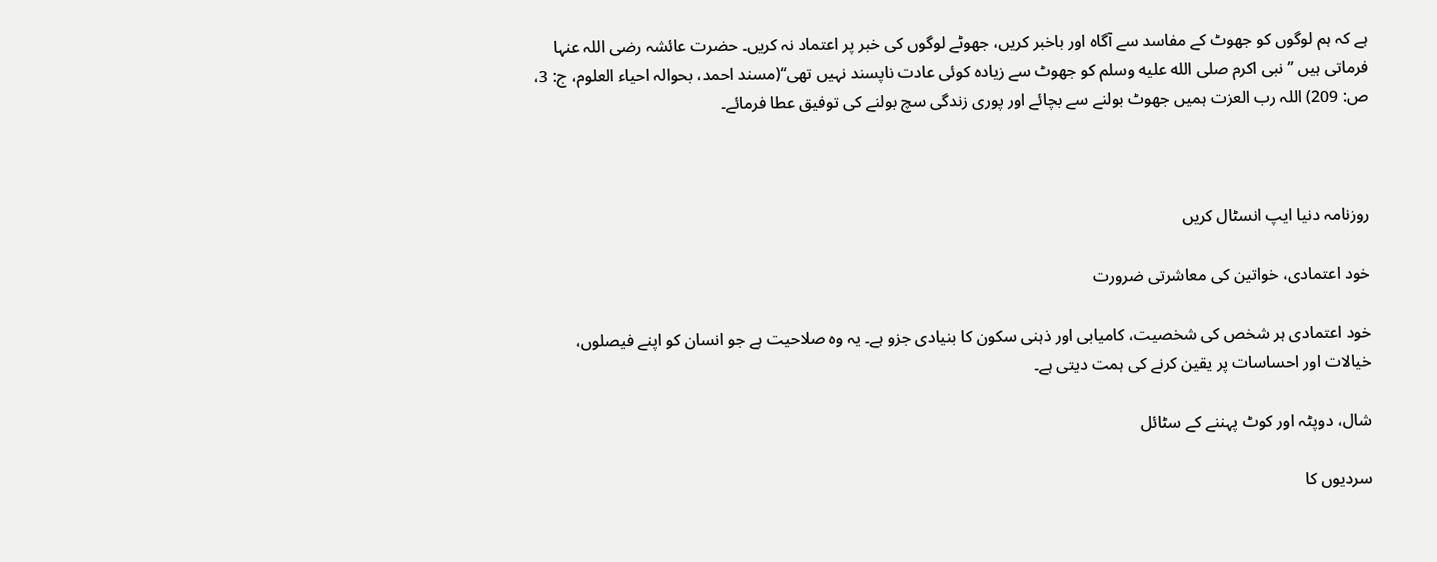ہے کہ ہم لوگوں کو جھوٹ کے مفاسد سے آگاہ اور باخبر کریں، جھوٹے لوگوں کی خبر پر اعتماد نہ کریں۔ حضرت عائشہ رضی اللہ عنہا فرماتی ہیں ’’نبی اکرم صلى الله عليه وسلم کو جھوٹ سے زیادہ کوئی عادت ناپسند نہیں تھی‘‘(مسند احمد، بحوالہ احیاء العلوم، ج: 3، ص: 209) اللہ رب العزت ہمیں جھوٹ بولنے سے بچائے اور پوری زندگی سچ بولنے کی توفیق عطا فرمائے۔



روزنامہ دنیا ایپ انسٹال کریں

خود اعتمادی، خواتین کی معاشرتی ضرورت

خود اعتمادی ہر شخص کی شخصیت، کامیابی اور ذہنی سکون کا بنیادی جزو ہے۔ یہ وہ صلاحیت ہے جو انسان کو اپنے فیصلوں، خیالات اور احساسات پر یقین کرنے کی ہمت دیتی ہے۔

شال، دوپٹہ اور کوٹ پہننے کے سٹائل

سردیوں کا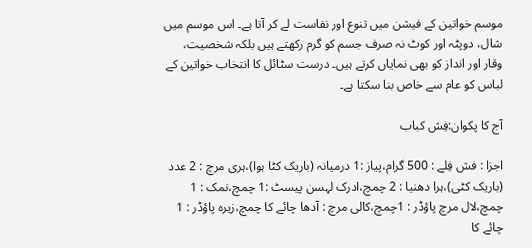موسم خواتین کے فیشن میں تنوع اور نفاست لے کر آتا ہے۔ اس موسم میں شال، دوپٹہ اور کوٹ نہ صرف جسم کو گرم رکھتے ہیں بلکہ شخصیت، وقار اور انداز کو بھی نمایاں کرتے ہیں۔ درست سٹائل کا انتخاب خواتین کے لباس کو عام سے خاص بنا سکتا ہے۔

آج کا پکوان:فِش کباب

اجزا : فش فِلے : 500 گرام،پیاز :1 درمیانہ (باریک کٹا ہوا)،ہری مرچ : 2 عدد (باریک کٹی)،ہرا دھنیا : 2 چمچ،ادرک لہسن پیسٹ :1 چمچ،نمک : 1 چمچ،لال مرچ پاؤڈر : 1چمچ،کالی مرچ : آدھا چائے کا چمچ،زیرہ پاؤڈر : 1 چائے کا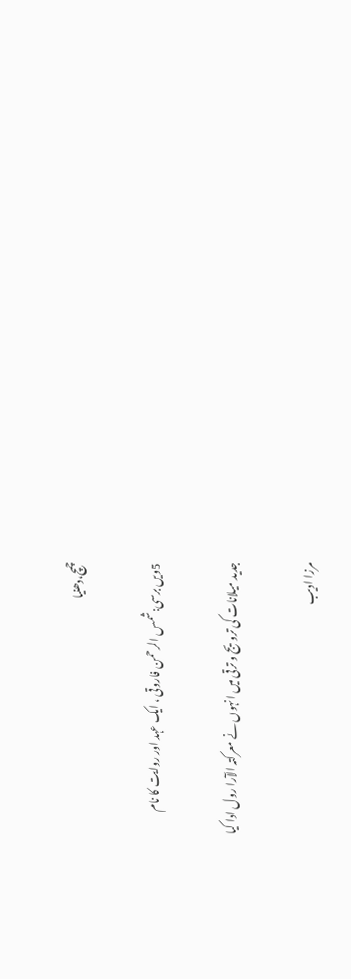چمچ،دھنیا

5ویں برسی:شمس الرحمن فاروقی ، ایک عہد اور روایت کا نام

جدید میلانات کی ترویج و ترقی میں انہوں نے معرکتہ الآرا رول ادا کیا

مرزا ادیب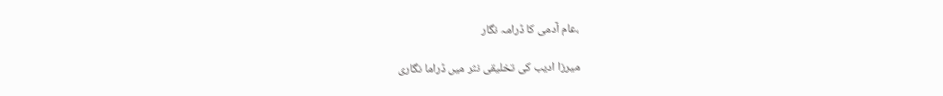،عام آدمی کا ڈرامہ نگار

میرزا ادیب کی تخلیقی نثر میں ڈراما نگاری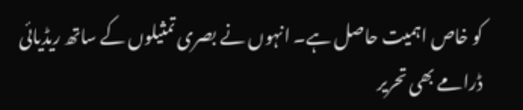کو خاص اہمیت حاصل ہے۔ انہوں نے بصری تمثیلوں کے ساتھ ریڈیائی ڈرامے بھی تحریر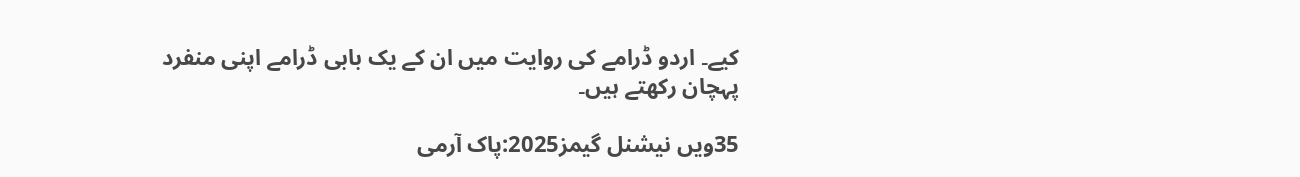کیے۔ اردو ڈرامے کی روایت میں ان کے یک بابی ڈرامے اپنی منفرد پہچان رکھتے ہیں۔

35ویں نیشنل گیمز2025:پاک آرمی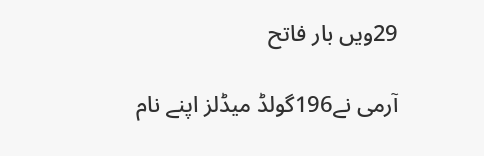29ویں بار فاتح

آرمی نے196گولڈ میڈلز اپنے نام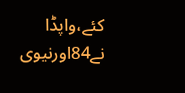کئے،واپڈا نے84اورنیوی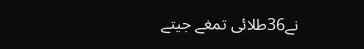نے36طلائی تمغے جیتے